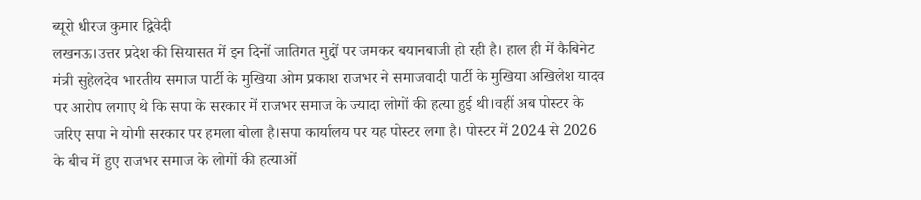ब्यूरो धीरज कुमार द्विवेदी
लखनऊ।उत्तर प्रदेश की सियासत में इन दिनों जातिगत मुद्दों पर जमकर बयानबाजी हो रही है। हाल ही में कैबिनेट मंत्री सुहेलदेव भारतीय समाज पार्टी के मुखिया ओम प्रकाश राजभर ने समाजवादी पार्टी के मुखिया अखिलेश यादव पर आरोप लगाए थे कि सपा के सरकार में राजभर समाज के ज्यादा लोगों की हत्या हुई थी।वहीं अब पोस्टर के जरिए सपा ने योगी सरकार पर हमला बोला है।सपा कार्यालय पर यह पोस्टर लगा है। पोस्टर में 2024 से 2026 के बीच में हुए राजभर समाज के लोगों की हत्याओं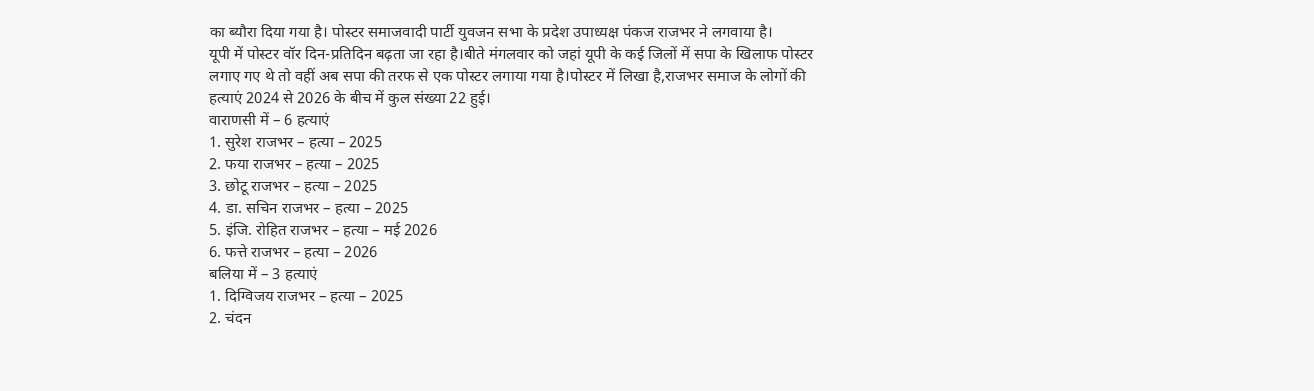का ब्यौरा दिया गया है। पोस्टर समाजवादी पार्टी युवजन सभा के प्रदेश उपाध्यक्ष पंकज राजभर ने लगवाया है।
यूपी में पोस्टर वॉर दिन-प्रतिदिन बढ़ता जा रहा है।बीते मंगलवार को जहां यूपी के कई जिलों में सपा के खिलाफ पोस्टर लगाए गए थे तो वहीं अब सपा की तरफ से एक पोस्टर लगाया गया है।पोस्टर में लिखा है,राजभर समाज के लोगों की हत्याएं 2024 से 2026 के बीच में कुल संख्या 22 हुई।
वाराणसी में – 6 हत्याएं
1. सुरेश राजभर – हत्या – 2025
2. फया राजभर – हत्या – 2025
3. छोटू राजभर – हत्या – 2025
4. डा. सचिन राजभर – हत्या – 2025
5. इंजि. रोहित राजभर – हत्या – मई 2026
6. फत्ते राजभर – हत्या – 2026
बलिया में – 3 हत्याएं
1. दिग्विजय राजभर – हत्या – 2025
2. चंदन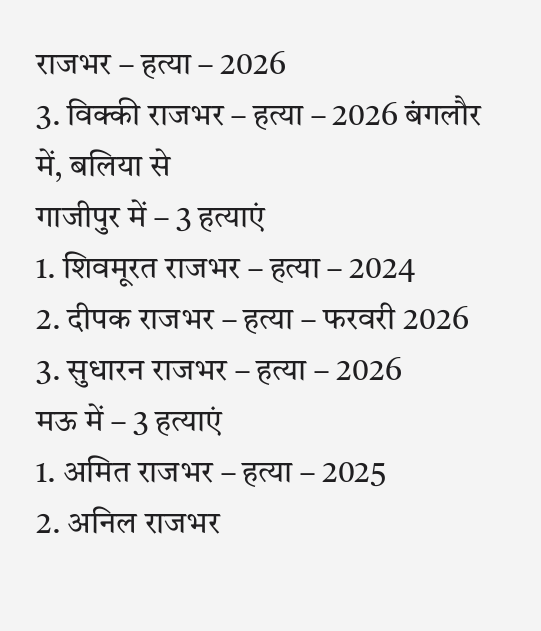राजभर – हत्या – 2026
3. विक्की राजभर – हत्या – 2026 बंगलौर में, बलिया से
गाजीपुर में – 3 हत्याएं
1. शिवमूरत राजभर – हत्या – 2024
2. दीपक राजभर – हत्या – फरवरी 2026
3. सुधारन राजभर – हत्या – 2026
मऊ में – 3 हत्याएं
1. अमित राजभर – हत्या – 2025
2. अनिल राजभर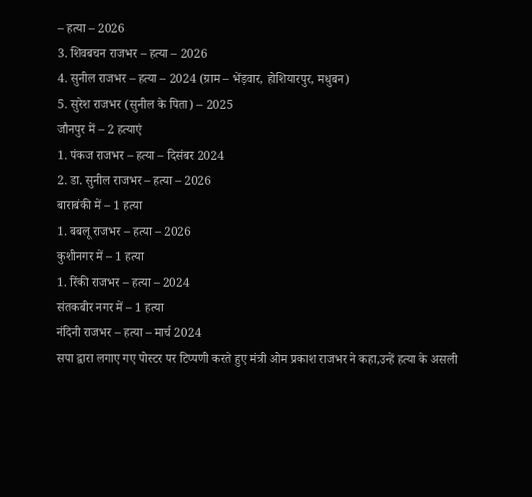– हत्या – 2026
3. शिवबचन राजभर – हत्या – 2026
4. सुनील राजभर – हत्या – 2024 (ग्राम – भेंड़वार, होशियारपुर, मधुबन)
5. सुरेश राजभर (सुनील के पिता) – 2025
जौनपुर में – 2 हत्याएं
1. पंकज राजभर – हत्या – दिसंबर 2024
2. डा. सुनील राजभर – हत्या – 2026
बाराबंकी में – 1 हत्या
1. बबलू राजभर – हत्या – 2026
कुशीनगर में – 1 हत्या
1. रिंकी राजभर – हत्या – 2024
संतकबीर नगर में – 1 हत्या
नंदिनी राजभर – हत्या – मार्च 2024
सपा द्वारा लगाए गए पोस्टर पर टिप्पणी करते हुए मंत्री ओम प्रकाश राजभर ने कहा,उन्हें हत्या के असली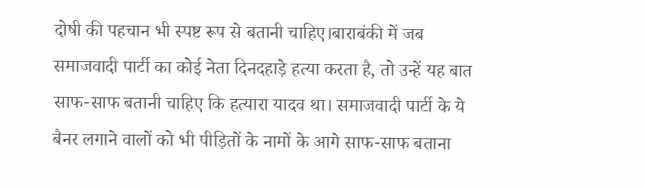दोषी की पहचान भी स्पष्ट रूप से बतानी चाहिए।बाराबंकी में जब समाजवादी पार्टी का कोई नेता दिनदहाड़े हत्या करता है, तो उन्हें यह बात साफ-साफ बतानी चाहिए कि हत्यारा यादव था। समाजवादी पार्टी के ये बैनर लगाने वालों को भी पीड़ितों के नामों के आगे साफ-साफ बताना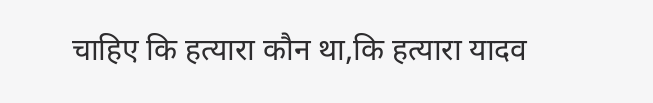चाहिए कि हत्यारा कौन था,कि हत्यारा यादव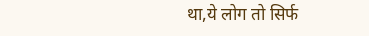था,ये लोग तो सिर्फ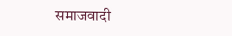समाजवादी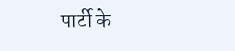पार्टी के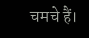चमचे हैं।